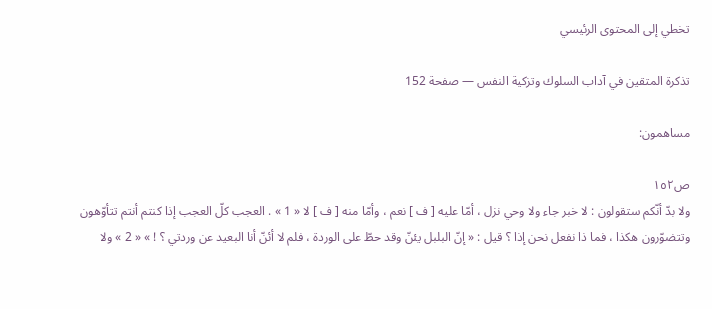تخطي إلى المحتوى الرئيسي

تذكرة المتقين في آداب السلوك وتزكية النفس — صفحة 152

مساهمون:

ص١٥٢
ولا بدّ أنّكم ستقولون : لا خبر جاء ولا وحي نزل ، أمّا عليه [ ف ] نعم ، وأمّا منه [ ف ] لا « 1 » . العجب كلّ العجب إذا كنتم أنتم تتأوّهون وتتضوّرون هكذا ، فما ذا نفعل نحن إذا ؟ قيل : « إنّ البلبل يئنّ وقد حطّ على الوردة ، فلم لا أئنّ أنا البعيد عن وردتي ؟ ! » « 2 » ولا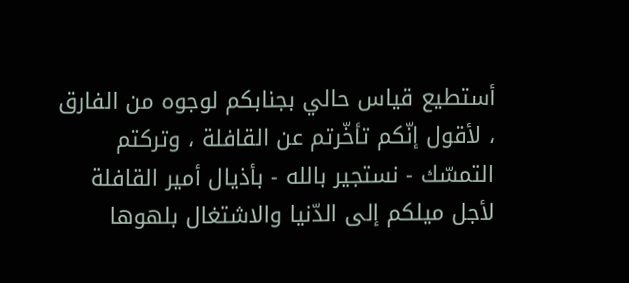أستطيع قياس حالي بجنابكم لوجوه من الفارق ، لأقول إنّكم تأخّرتم عن القافلة ، وتركتم التمسّك - نستجير بالله - بأذيال أمير القافلة لأجل ميلكم إلى الدّنيا والاشتغال بلهوها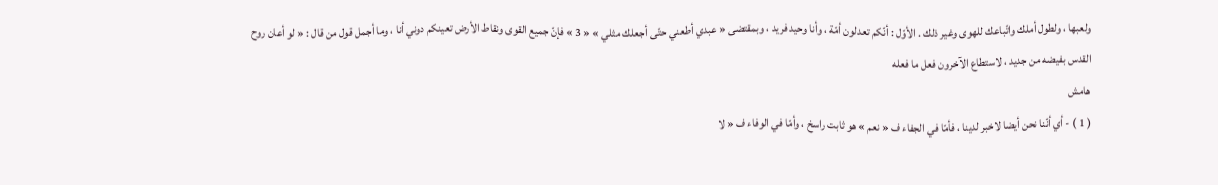ولعبها ، ولطول أملك واتّباعك للهوى وغير ذلك . الأوّل : أنّكم تعدلون أمّة ، وأنا وحيد فريد ، وبمقتضى « عبدي أطعني حتّى أجعلك مثلي » « 3 » فإنّ جميع القوى ونقاط الأرض تعينكم دوني أنا ، وما أجمل قول من قال : « لو أعان روح القدس بفيضه من جديد ، لاستطاع الآخرون فعل ما فعله
هامش
( 1 ) - أي أنّنا نحن أيضا لاخبر لدينا ، فأمّا في الجفاء ف « نعم » هو ثابت راسخ ، وأمّا في الوفاء ف « لا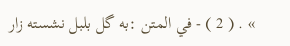» . ( 2 ) - في المتن :به گل بلبل نشسته زار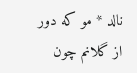نالد * مو كه دور از گلانم چون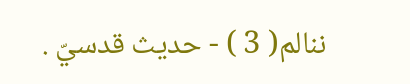ننالم( 3 ) - حديث قدسيّ .